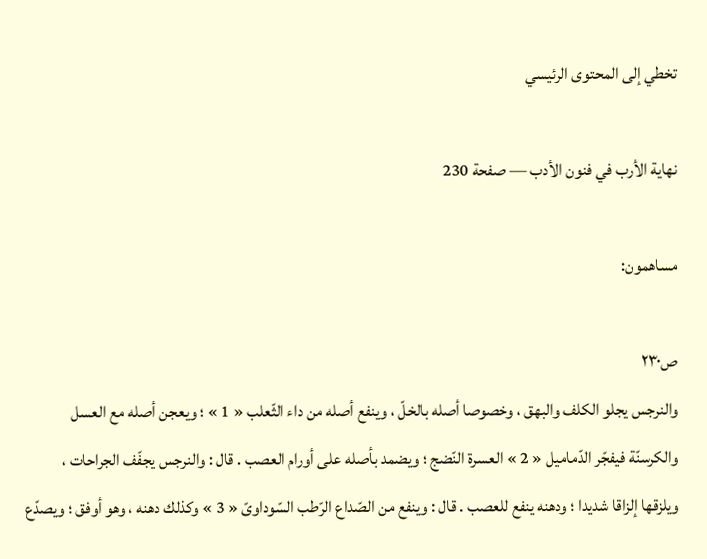تخطي إلى المحتوى الرئيسي

نهاية الأرب في فنون الأدب — صفحة 230

مساهمون:

ص٢٣٠
والنرجس يجلو الكلف والبهق ، وخصوصا أصله بالخلّ ، وينفع أصله من داء الثّعلب « 1 » ؛ ويعجن أصله مع العسل والكرسنّة فيفجّر الدّماميل « 2 » العسرة النّضج ؛ ويضمد بأصله على أورام العصب . قال : والنرجس يجفّف الجراحات ، ويلزقها إلزاقا شديدا ؛ ودهنه ينفع للعصب . قال : وينفع من الصّداع الرّطب السّوداوىّ « 3 » وكذلك دهنه ، وهو أوفق ؛ ويصدّع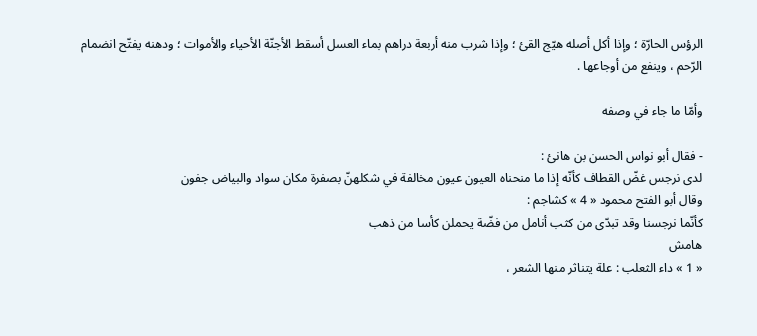الرؤس الحارّة ؛ وإذا أكل أصله هيّج القئ ؛ وإذا شرب منه أربعة دراهم بماء العسل أسقط الأجنّة الأحياء والأموات ؛ ودهنه يفتّح انضمام الرّحم ، وينفع من أوجاعها .

وأمّا ما جاء في وصفه

- فقال أبو نواس الحسن بن هانئ :
لدى نرجس غضّ القطاف كأنّه إذا ما منحناه العيون عيون مخالفة في شكلهنّ بصفرة مكان سواد والبياض جفون
وقال أبو الفتح محمود « 4 » كشاجم :
كأنّما نرجسنا وقد تبدّى من كثب أنامل من فضّة يحملن كأسا من ذهب
هامش
« 1 » داء الثعلب : علة يتناثر منها الشعر ،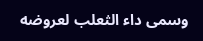وسمى داء الثعلب لعروضه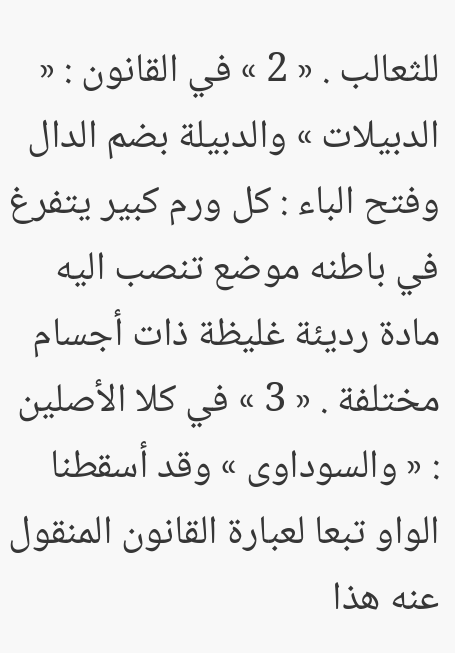للثعالب . « 2 » في القانون : « الدبيلات » والدبيلة بضم الدال وفتح الباء : كل ورم كبير يتفرغ في باطنه موضع تنصب اليه مادة رديئة غليظة ذات أجسام مختلفة . « 3 » في كلا الأصلين : « والسوداوى » وقد أسقطنا الواو تبعا لعبارة القانون المنقول عنه هذا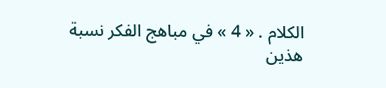الكلام . « 4 » في مباهج الفكر نسبة هذين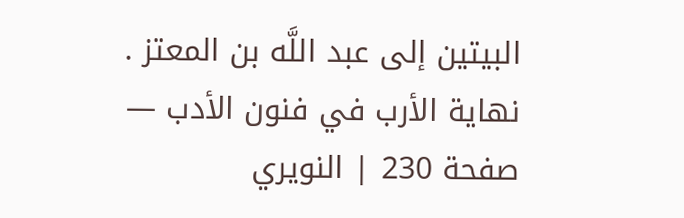البيتين إلى عبد اللَّه بن المعتز .
نهاية الأرب في فنون الأدب — صفحة 230 | النويري